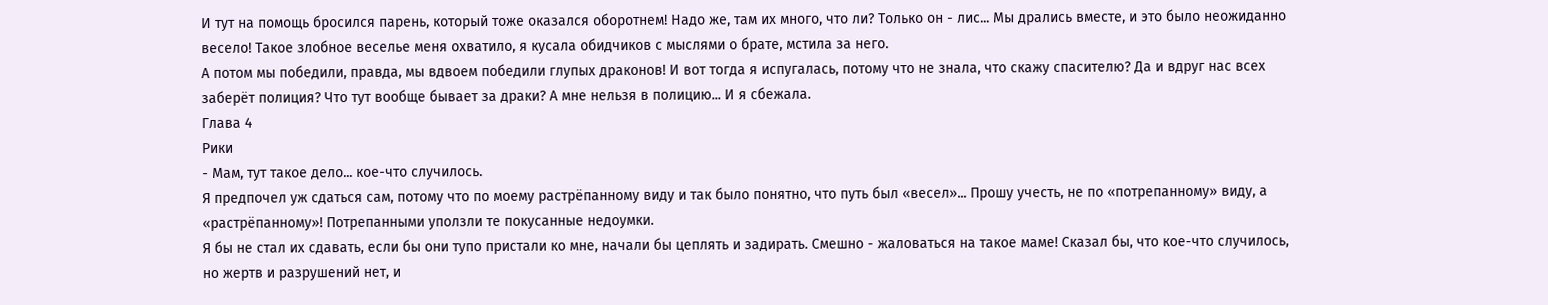И тут на помощь бросился парень, который тоже оказался оборотнем! Надо же, там их много, что ли? Только он - лис... Мы дрались вместе, и это было неожиданно весело! Такое злобное веселье меня охватило, я кусала обидчиков с мыслями о брате, мстила за него.
А потом мы победили, правда, мы вдвоем победили глупых драконов! И вот тогда я испугалась, потому что не знала, что скажу спасителю? Да и вдруг нас всех заберёт полиция? Что тут вообще бывает за драки? А мне нельзя в полицию... И я сбежала.
Глава 4
Рики
- Мам, тут такое дело... кое-что случилось.
Я предпочел уж сдаться сам, потому что по моему растрёпанному виду и так было понятно, что путь был «весел»... Прошу учесть, не по «потрепанному» виду, а «растрёпанному»! Потрепанными уползли те покусанные недоумки.
Я бы не стал их сдавать, если бы они тупо пристали ко мне, начали бы цеплять и задирать. Смешно - жаловаться на такое маме! Сказал бы, что кое-что случилось, но жертв и разрушений нет, и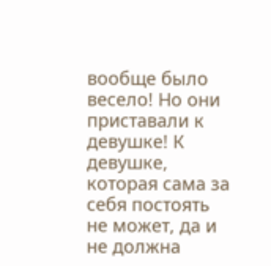вообще было весело! Но они приставали к девушке! К девушке, которая сама за себя постоять не может, да и не должна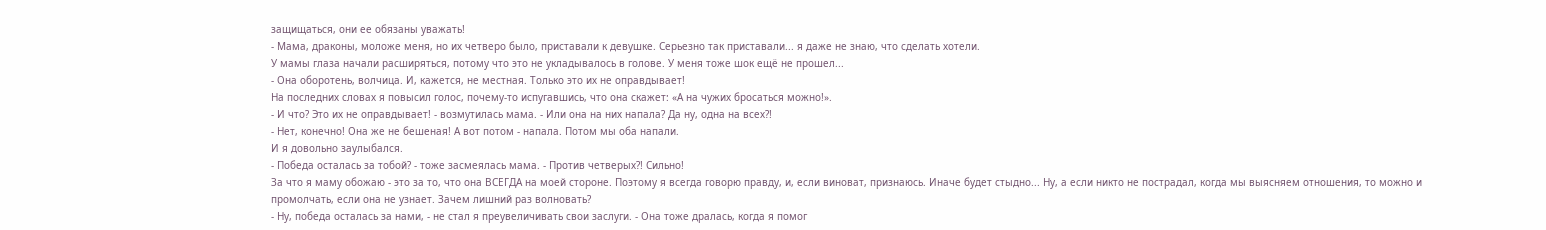защищаться, они ее обязаны уважать!
- Мама, драконы, моложе меня, но их четверо было, приставали к девушке. Серьезно так приставали... я даже не знаю, что сделать хотели.
У мамы глаза начали расширяться, потому что это не укладывалось в голове. У меня тоже шок ещё не прошел...
- Она оборотень, волчица. И, кажется, не местная. Только это их не оправдывает!
На последних словах я повысил голос, почему-то испугавшись, что она скажет: «А на чужих бросаться можно!».
- И что? Это их не оправдывает! - возмутилась мама. - Или она на них напала? Да ну, одна на всех?!
- Нет, конечно! Она же не бешеная! А вот потом - напала. Потом мы оба напали.
И я довольно заулыбался.
- Победа осталась за тобой? - тоже засмеялась мама. - Против четверых?! Сильно!
За что я маму обожаю - это за то, что она ВСЕГДА на моей стороне. Поэтому я всегда говорю правду, и, если виноват, признаюсь. Иначе будет стыдно... Ну, а если никто не пострадал, когда мы выясняем отношения, то можно и промолчать, если она не узнает. Зачем лишний раз волновать?
- Ну, победа осталась за нами, - не стал я преувеличивать свои заслуги. - Она тоже дралась, когда я помог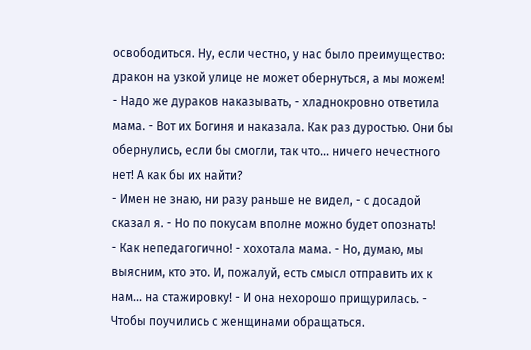освободиться. Ну, если честно, у нас было преимущество: дракон на узкой улице не может обернуться, а мы можем!
- Надо же дураков наказывать, - хладнокровно ответила мама. - Вот их Богиня и наказала. Как раз дуростью. Они бы обернулись, если бы смогли, так что... ничего нечестного нет! А как бы их найти?
- Имен не знаю, ни разу раньше не видел, - с досадой сказал я. - Но по покусам вполне можно будет опознать!
- Как непедагогично! - хохотала мама. - Но, думаю, мы выясним, кто это. И, пожалуй, есть смысл отправить их к нам... на стажировку! - И она нехорошо прищурилась. - Чтобы поучились с женщинами обращаться.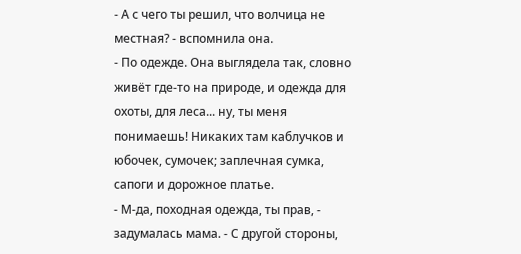- А с чего ты решил, что волчица не местная? - вспомнила она.
- По одежде. Она выглядела так, словно живёт где-то на природе, и одежда для охоты, для леса... ну, ты меня понимаешь! Никаких там каблучков и юбочек, сумочек; заплечная сумка, сапоги и дорожное платье.
- М-да, походная одежда, ты прав, - задумалась мама. - С другой стороны,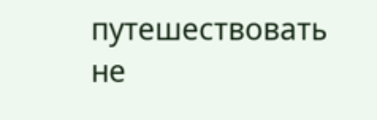путешествовать не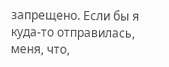запрещено. Если бы я куда-то отправилась, меня, что,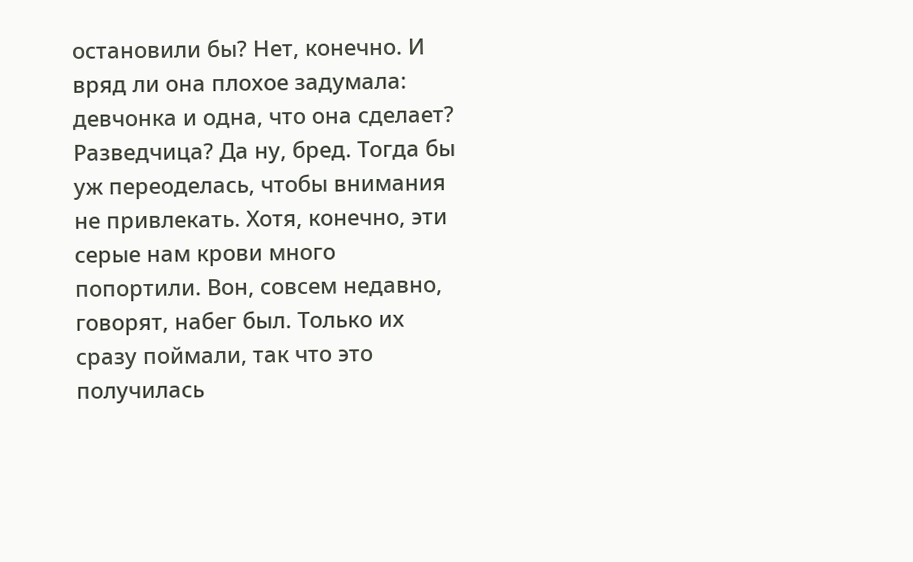остановили бы? Нет, конечно. И вряд ли она плохое задумала: девчонка и одна, что она сделает? Разведчица? Да ну, бред. Тогда бы уж переоделась, чтобы внимания не привлекать. Хотя, конечно, эти серые нам крови много попортили. Вон, совсем недавно, говорят, набег был. Только их сразу поймали, так что это получилась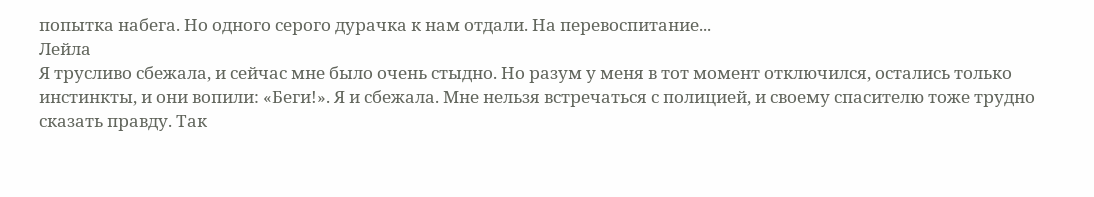попытка набега. Но одного серого дурачка к нам отдали. На перевоспитание...
Лейла
Я трусливо сбежала, и сейчас мне было очень стыдно. Но разум у меня в тот момент отключился, остались только инстинкты, и они вопили: «Беги!». Я и сбежала. Мне нельзя встречаться с полицией, и своему спасителю тоже трудно сказать правду. Так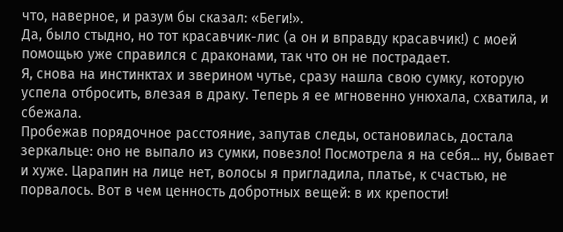что, наверное, и разум бы сказал: «Беги!».
Да, было стыдно, но тот красавчик-лис (а он и вправду красавчик!) с моей помощью уже справился с драконами, так что он не пострадает.
Я, снова на инстинктах и зверином чутье, сразу нашла свою сумку, которую успела отбросить, влезая в драку. Теперь я ее мгновенно унюхала, схватила, и сбежала.
Пробежав порядочное расстояние, запутав следы, остановилась, достала зеркальце: оно не выпало из сумки, повезло! Посмотрела я на себя... ну, бывает и хуже. Царапин на лице нет, волосы я пригладила, платье, к счастью, не порвалось. Вот в чем ценность добротных вещей: в их крепости!